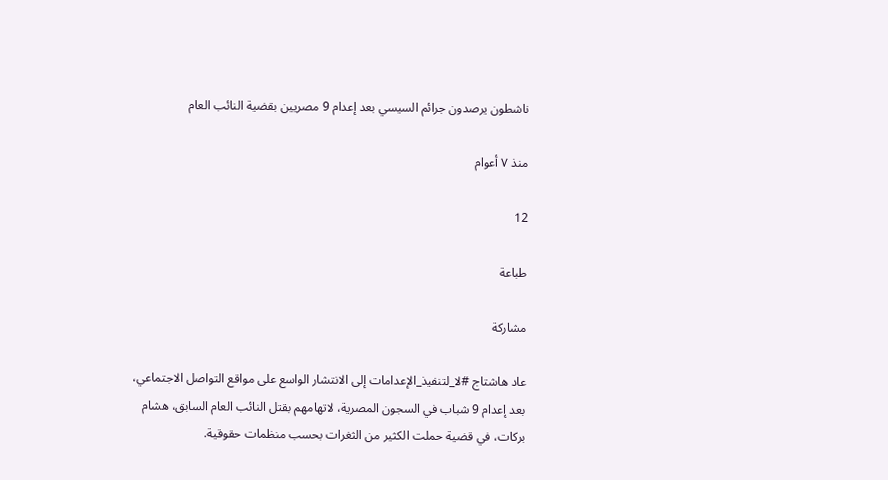ناشطون يرصدون جرائم السيسي بعد إعدام 9 مصريين بقضية النائب العام

منذ ٧ أعوام

12

طباعة

مشاركة

عاد هاشتاج #لا_لتنفيذ_الإعدامات إلى الانتشار الواسع على مواقع التواصل الاجتماعي، بعد إعدام 9 شباب في السجون المصرية، لاتهامهم بقتل النائب العام السابق، هشام بركات، في قضية حملت الكثير من الثغرات بحسب منظمات حقوقية.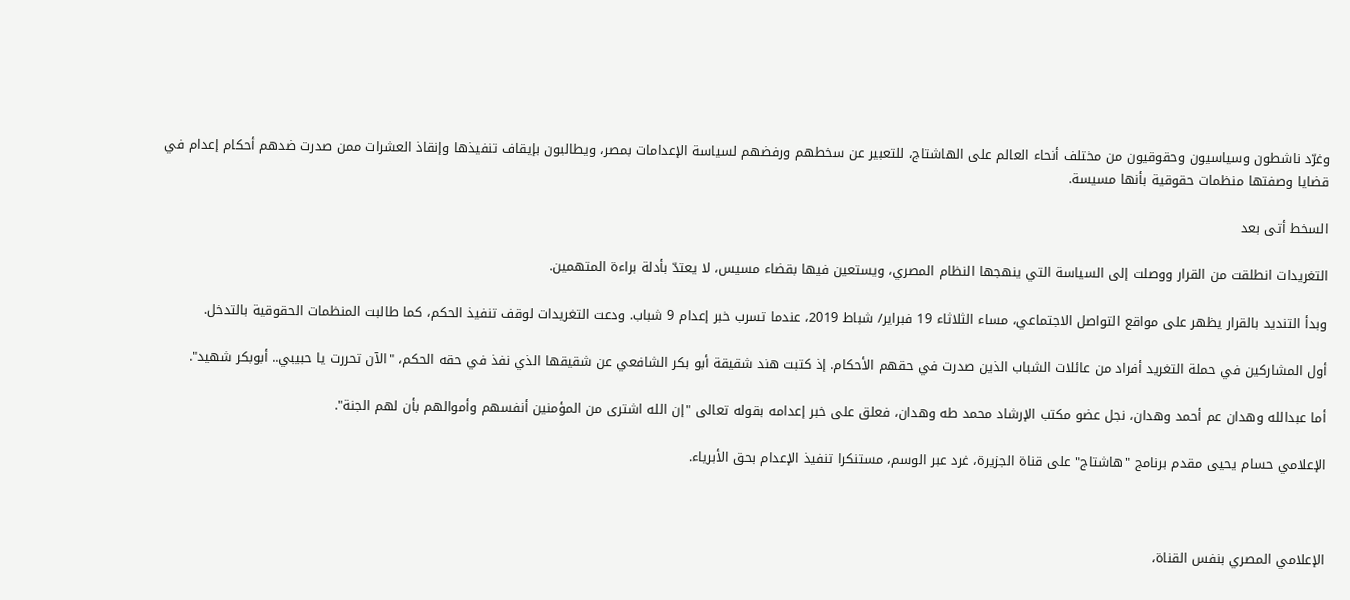وغرّد ناشطون وسياسيون وحقوقيون من مختلف أنحاء العالم على الهاشتاج، للتعبير عن سخطهم ورفضهم لسياسة الإعدامات بمصر، ويطالبون بإيقاف تنفيذها وإنقاذ العشرات ممن صدرت ضدهم أحكام إعدام في قضايا وصفتها منظمات حقوقية بأنها مسيسة.

السخط أتى بعد

التغريدات انطلقت من القرار ووصلت إلى السياسة التي ينهجها النظام المصري، ويستعين فيها بقضاء مسيس، لا يعتدّ بأدلة براءة المتهمين.

وبدأ التنديد بالقرار يظهر على مواقع التواصل الاجتماعي، مساء الثلاثاء 19 فبراير/ شباط 2019، عندما تسرب خبر إعدام 9 شباب. ودعت التغريدات لوقف تنفيذ الحكم، كما طالبت المنظمات الحقوقية بالتدخل.

أول المشاركين في حملة التغريد أفراد من عائلات الشباب الذين صدرت في حقهم الأحكام. إذ كتبت هند شقيقة أبو بكر الشافعي عن شقيقها الذي نفذ في حقه الحكم، "الآن تحررت يا حبيبي.. أبوبكر شهيد".

أما عبدالله وهدان عم أحمد وهدان، نجل عضو مكتب الإرشاد محمد طه وهدان، فعلق على خبر إعدامه بقوله تعالى "إن الله اشترى من المؤمنين أنفسهم وأموالهم بأن لهم الجنة".

الإعلامي حسام يحيى مقدم برنامج "هاشتاج" على قناة الجزيرة، غرد عبر الوسم، مستنكرا تنفيذ الإعدام بحق الأبرياء.



الإعلامي المصري بنفس القناة،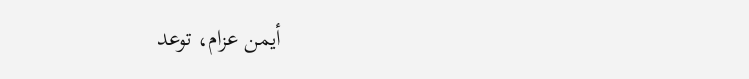أيمن عزام، توعد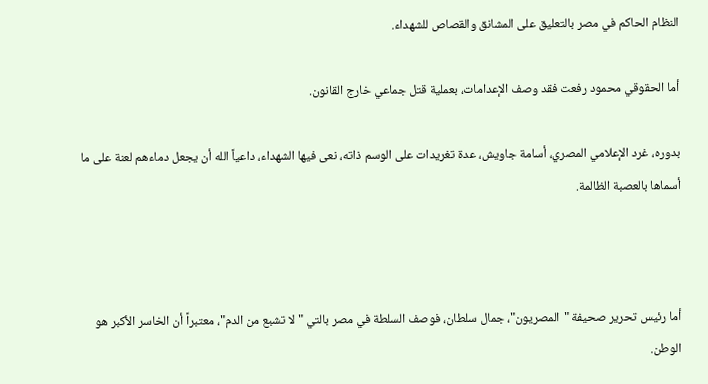النظام الحاكم في مصر بالتعليق على المشانق والقصاص للشهداء.

أما الحقوقي محمود رفعت فقد وصف الإعدامات، بعملية قتل جماعي خارج القانون.

بدوره، غرد الإعلامي المصري، أسامة جاويش، عدة تغريدات على الوسم ذاته، نعى فيها الشهداء، داعياً الله أن يجعل دماءهم لعنة على ما أسماها بالعصبة الظالمة.



أما رئيس تحرير صحيفة "المصريون"، جمال سلطان، فوصف السلطة في مصر بالتي "لا تشبع من الدم"، معتبراً أن الخاسر الأكبر هو الوطن.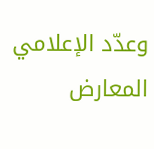وعدّد الإعلامي المعارض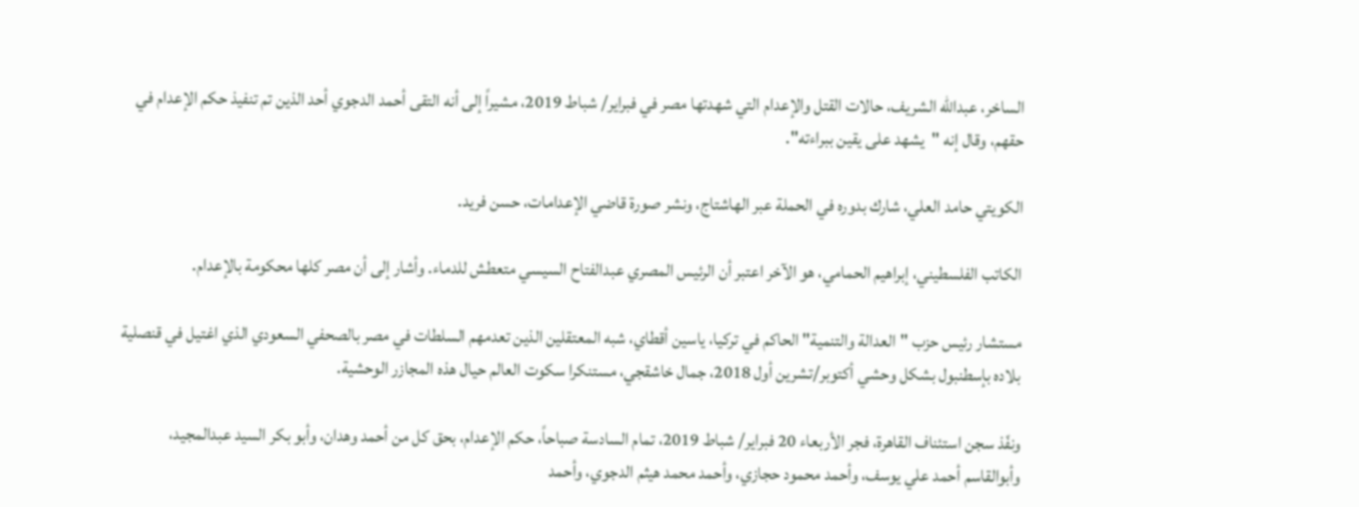الساخر، عبدالله الشريف، حالات القتل والإعدام التي شهدتها مصر في فبراير/ شباط 2019، مشيراً إلى أنه التقى أحمد الدجوي أحد الذين تم تنفيذ حكم الإعدام في حقهم، وقال إنه "يشهد على يقين ببراءته".

الكويتي حامد العلي، شارك بدوره في الحملة عبر الهاشتاج، ونشر صورة قاضي الإعدامات، حسن فريد.

الكاتب الفلسطيني، إبراهيم الحمامي، هو الآخر اعتبر أن الرئيس المصري عبدالفتاح السيسي متعطش للدماء. وأشار إلى أن مصر كلها محكومة بالإعدام.

مستشار رئيس حزب "العدالة والتنمية" الحاكم في تركيا، ياسين أقطاي، شبه المعتقلين الذين تعدمهم السلطات في مصر بالصحفي السعودي الذي اغتيل في قنصلية بلاده بإسطنبول بشكل وحشي أكتوبر/تشرين أول 2018، جمال خاشقجي، مستنكرا سكوت العالم حيال هذه المجازر الوحشية.

ونفّذ سجن استئناف القاهرة، فجر الأربعاء 20 فبراير/ شباط 2019، تمام السادسة صباحاً، حكم الإعدام، بحق كل من أحمد وهدان، وأبو بكر السيد عبدالمجيد، وأبوالقاسم أحمد علي يوسف، وأحمد محمود حجازي، وأحمد محمد هيثم الدجوي، وأحمد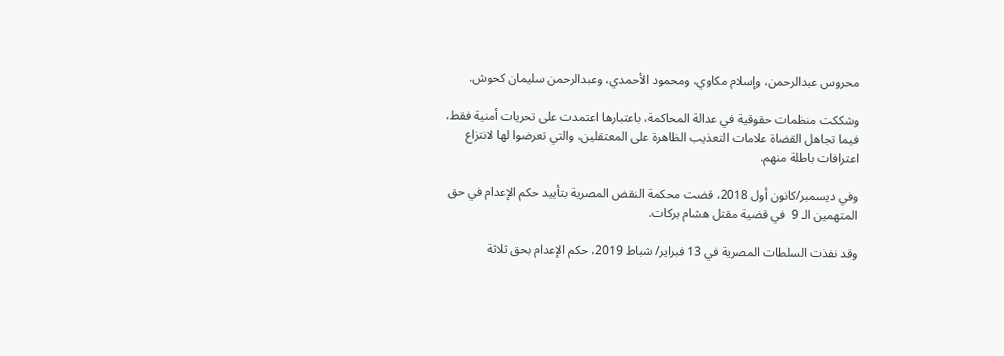محروس عبدالرحمن، وإسلام مكاوي، ومحمود الأحمدي، وعبدالرحمن سليمان كحوش.

وشككت منظمات حقوقية في عدالة المحاكمة، باعتبارها اعتمدت على تحريات أمنية فقط، فيما تجاهل القضاة علامات التعذيب الظاهرة على المعتقلين، والتي تعرضوا لها لانتزاع اعترافات باطلة منهم.

وفي ديسمبر/كانون أول 2018، قضت محكمة النقض المصرية بتأييد حكم الإعدام في حق المتهمين الـ 9  في قضية مقتل هشام بركات.

وقد نفذت السلطات المصرية في 13 فبراير/ شباط 2019، حكم الإعدام بحق ثلاثة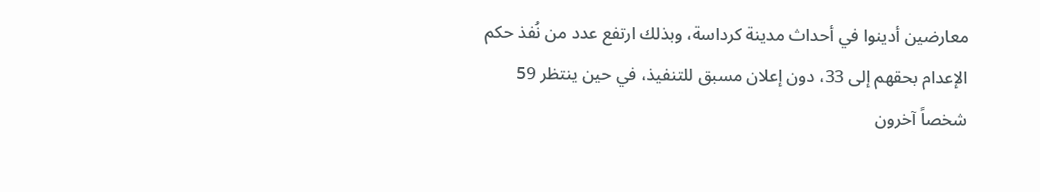معارضين أدينوا في أحداث مدينة كرداسة، وبذلك ارتفع عدد من نُفذ حكم الإعدام بحقهم إلى 33، دون إعلان مسبق للتنفيذ، في حين ينتظر 59 شخصاً آخرون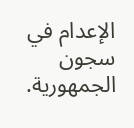الإعدام في سجون الجمهورية.